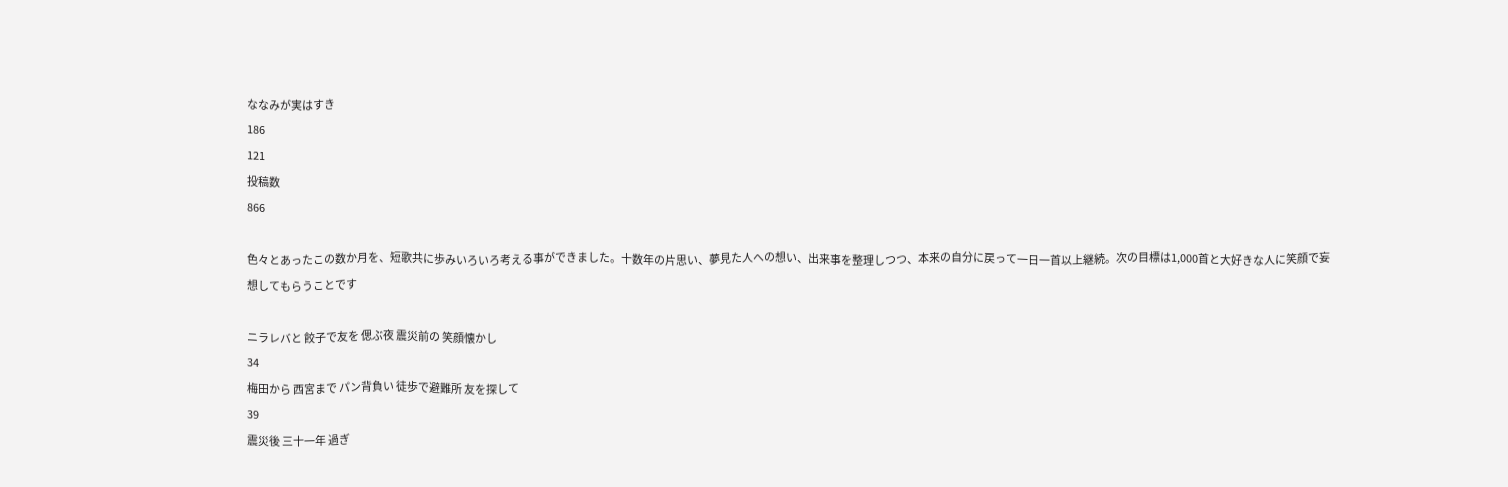ななみが実はすき
186
121
投稿数
866

色々とあったこの数か月を、短歌共に歩みいろいろ考える事ができました。十数年の片思い、夢見た人への想い、出来事を整理しつつ、本来の自分に戻って一日一首以上継続。次の目標は1,000首と大好きな人に笑顔で妄想してもらうことです

ニラレバと 餃子で友を 偲ぶ夜 震災前の 笑顔懐かし
34
梅田から 西宮まで パン背負い 徒歩で避難所 友を探して
39
震災後 三十一年 過ぎ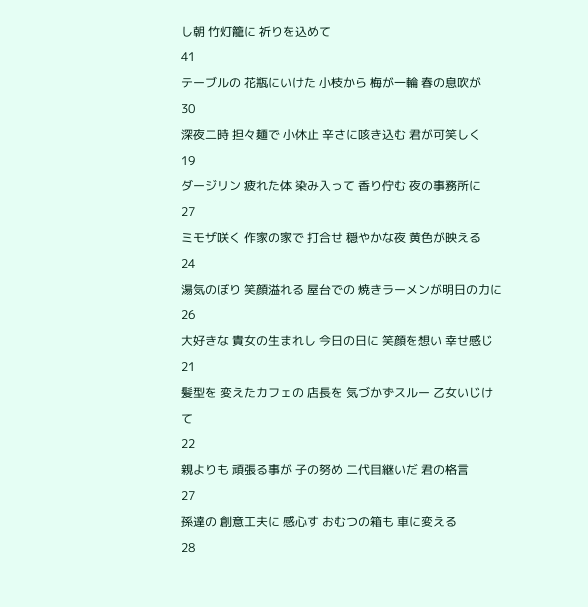し朝 竹灯籠に 祈りを込めて
41
テーブルの 花瓶にいけた 小枝から 梅が一輪 春の息吹が
30
深夜二時 担々麺で 小休止 辛さに咳き込む 君が可笑しく
19
ダージリン 疲れた体 染み入って 香り佇む 夜の事務所に
27
ミモザ咲く 作家の家で 打合せ 穏やかな夜 黄色が映える
24
湯気のぼり 笑顔溢れる 屋台での 焼きラーメンが明日の力に
26
大好きな 貴女の生まれし 今日の日に 笑顔を想い 幸せ感じ
21
髪型を 変えたカフェの 店長を 気づかずスルー 乙女いじけて
22
親よりも 頑張る事が 子の努め 二代目継いだ 君の格言
27
孫達の 創意工夫に 感心す おむつの箱も 車に変える
28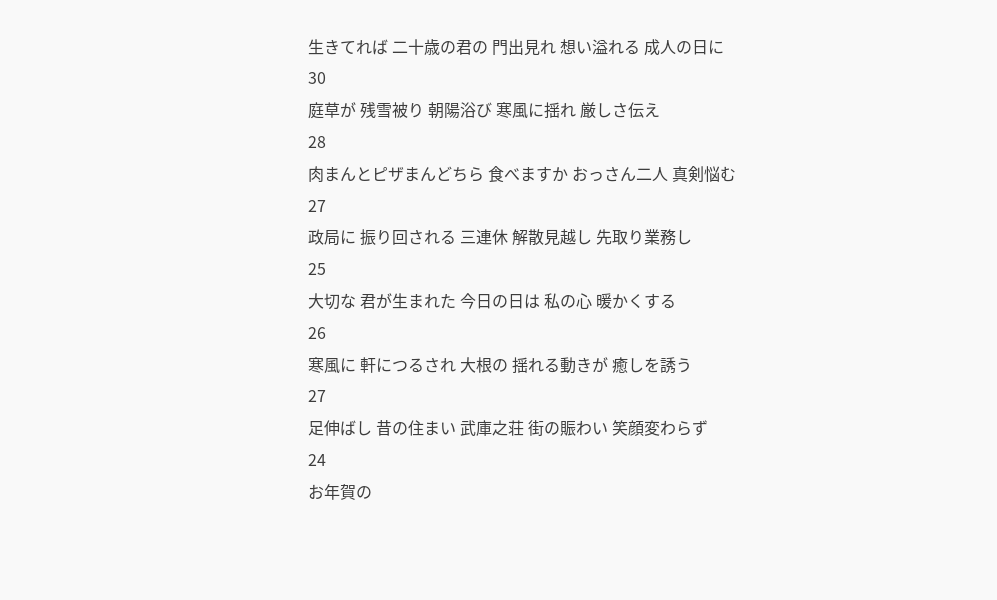生きてれば 二十歳の君の 門出見れ 想い溢れる 成人の日に
30
庭草が 残雪被り 朝陽浴び 寒風に揺れ 厳しさ伝え
28
肉まんとピザまんどちら 食べますか おっさん二人 真剣悩む
27
政局に 振り回される 三連休 解散見越し 先取り業務し
25
大切な 君が生まれた 今日の日は 私の心 暖かくする
26
寒風に 軒につるされ 大根の 揺れる動きが 癒しを誘う
27
足伸ばし 昔の住まい 武庫之荘 街の賑わい 笑顔変わらず
24
お年賀の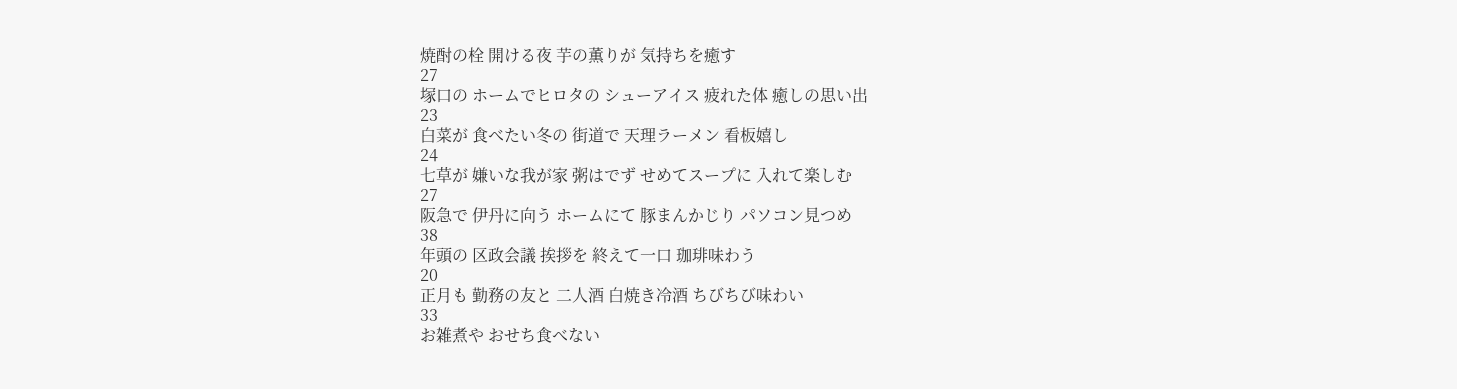焼酎の栓 開ける夜 芋の薫りが 気持ちを癒す
27
塚口の ホームでヒロタの シューアイス 疲れた体 癒しの思い出
23
白菜が 食べたい冬の 街道で 天理ラーメン 看板嬉し
24
七草が 嫌いな我が家 粥はでず せめてスープに 入れて楽しむ
27
阪急で 伊丹に向う ホームにて 豚まんかじり パソコン見つめ
38
年頭の 区政会議 挨拶を 終えて一口 珈琲味わう
20
正月も 勤務の友と 二人酒 白焼き冷酒 ちびちび味わい
33
お雑煮や おせち食べない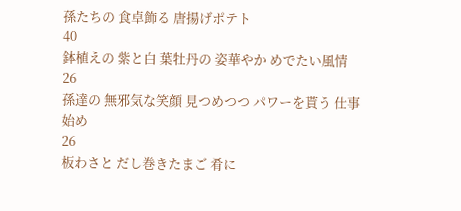孫たちの 食卓飾る 唐揚げポテト
40
鉢植えの 紫と白 葉牡丹の 姿華やか めでたい風情
26
孫達の 無邪気な笑顔 見つめつつ パワーを貰う 仕事始め
26
板わさと だし巻きたまご 肴に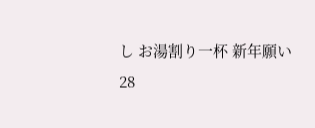し お湯割り一杯 新年願い
28